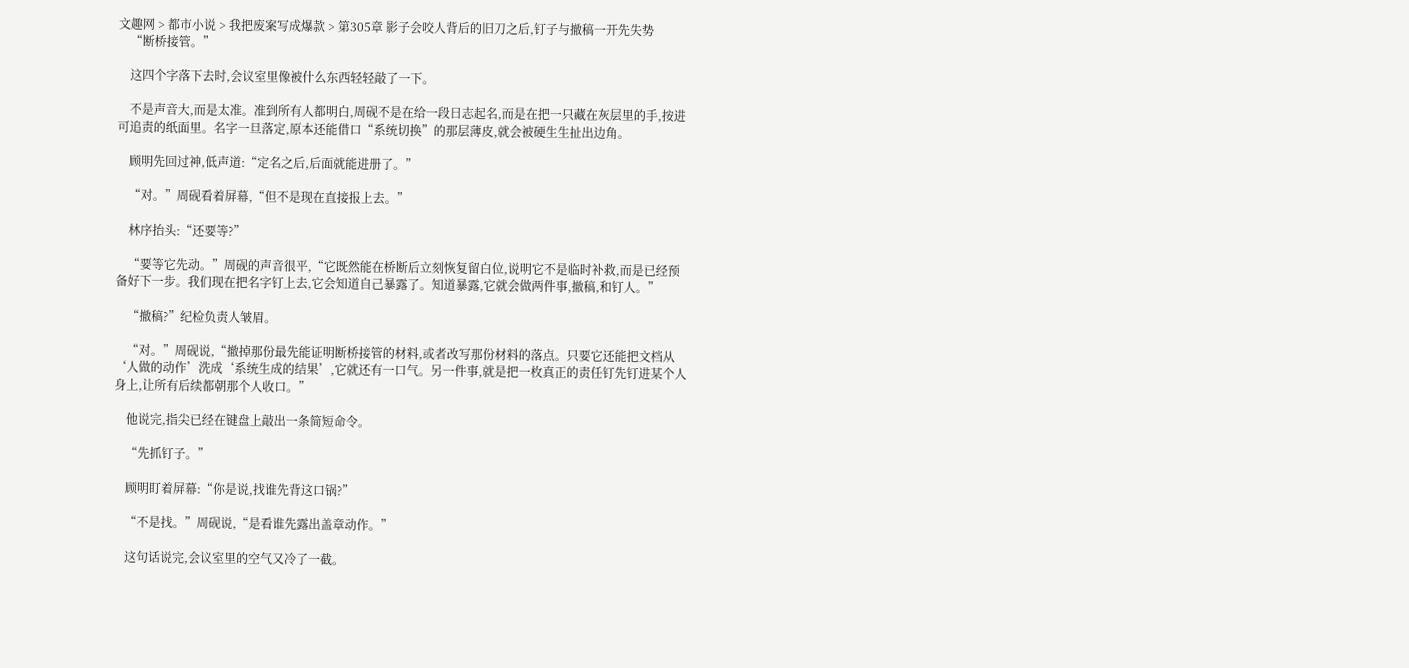文趣网 > 都市小说 > 我把废案写成爆款 > 第305章 影子会咬人背后的旧刀之后,钉子与撤稿一开先失势
    “断桥接管。”

    这四个字落下去时,会议室里像被什么东西轻轻敲了一下。

    不是声音大,而是太准。准到所有人都明白,周砚不是在给一段日志起名,而是在把一只藏在灰层里的手,按进可追责的纸面里。名字一旦落定,原本还能借口“系统切换”的那层薄皮,就会被硬生生扯出边角。

    顾明先回过神,低声道:“定名之后,后面就能进册了。”

    “对。”周砚看着屏幕,“但不是现在直接报上去。”

    林序抬头:“还要等?”

    “要等它先动。”周砚的声音很平,“它既然能在桥断后立刻恢复留白位,说明它不是临时补救,而是已经预备好下一步。我们现在把名字钉上去,它会知道自己暴露了。知道暴露,它就会做两件事,撤稿,和钉人。”

    “撤稿?”纪检负责人皱眉。

    “对。”周砚说,“撤掉那份最先能证明断桥接管的材料,或者改写那份材料的落点。只要它还能把文档从‘人做的动作’洗成‘系统生成的结果’,它就还有一口气。另一件事,就是把一枚真正的责任钉先钉进某个人身上,让所有后续都朝那个人收口。”

    他说完,指尖已经在键盘上敲出一条简短命令。

    “先抓钉子。”

    顾明盯着屏幕:“你是说,找谁先背这口锅?”

    “不是找。”周砚说,“是看谁先露出盖章动作。”

    这句话说完,会议室里的空气又冷了一截。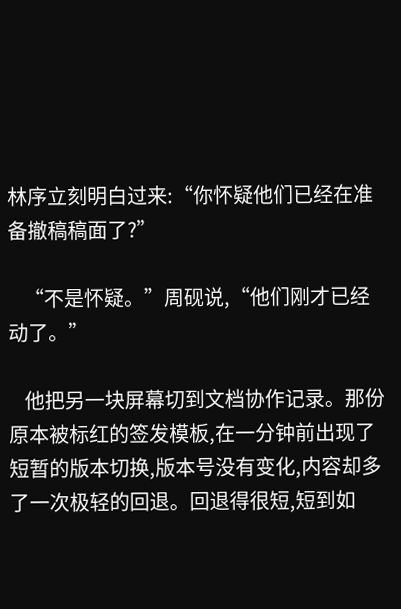林序立刻明白过来:“你怀疑他们已经在准备撤稿稿面了?”

    “不是怀疑。”周砚说,“他们刚才已经动了。”

    他把另一块屏幕切到文档协作记录。那份原本被标红的签发模板,在一分钟前出现了短暂的版本切换,版本号没有变化,内容却多了一次极轻的回退。回退得很短,短到如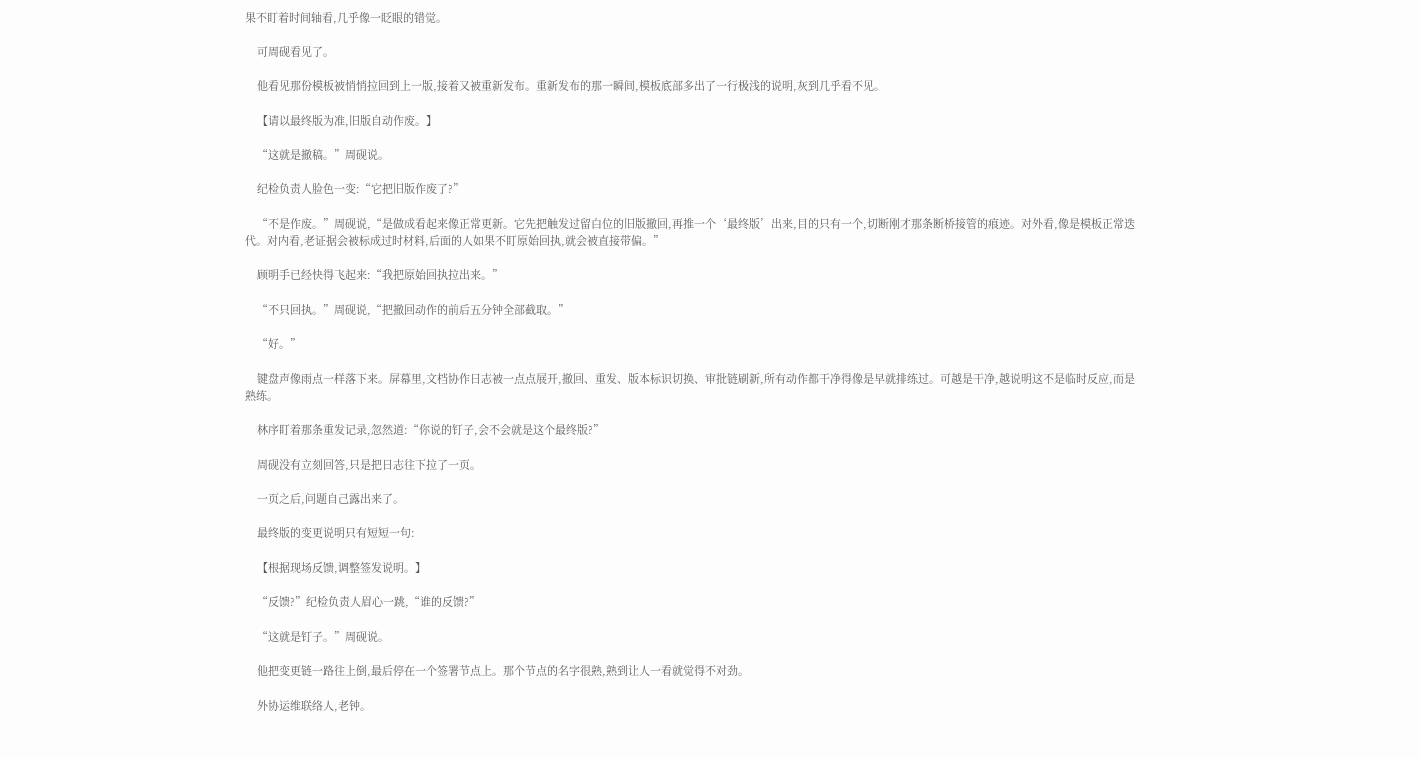果不盯着时间轴看,几乎像一眨眼的错觉。

    可周砚看见了。

    他看见那份模板被悄悄拉回到上一版,接着又被重新发布。重新发布的那一瞬间,模板底部多出了一行极浅的说明,灰到几乎看不见。

    【请以最终版为准,旧版自动作废。】

    “这就是撤稿。”周砚说。

    纪检负责人脸色一变:“它把旧版作废了?”

    “不是作废。”周砚说,“是做成看起来像正常更新。它先把触发过留白位的旧版撤回,再推一个‘最终版’出来,目的只有一个,切断刚才那条断桥接管的痕迹。对外看,像是模板正常迭代。对内看,老证据会被标成过时材料,后面的人如果不盯原始回执,就会被直接带偏。”

    顾明手已经快得飞起来:“我把原始回执拉出来。”

    “不只回执。”周砚说,“把撤回动作的前后五分钟全部截取。”

    “好。”

    键盘声像雨点一样落下来。屏幕里,文档协作日志被一点点展开,撤回、重发、版本标识切换、审批链刷新,所有动作都干净得像是早就排练过。可越是干净,越说明这不是临时反应,而是熟练。

    林序盯着那条重发记录,忽然道:“你说的钉子,会不会就是这个最终版?”

    周砚没有立刻回答,只是把日志往下拉了一页。

    一页之后,问题自己露出来了。

    最终版的变更说明只有短短一句:

    【根据现场反馈,调整签发说明。】

    “反馈?”纪检负责人眉心一跳,“谁的反馈?”

    “这就是钉子。”周砚说。

    他把变更链一路往上倒,最后停在一个签署节点上。那个节点的名字很熟,熟到让人一看就觉得不对劲。

    外协运维联络人,老钟。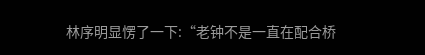林序明显愣了一下:“老钟不是一直在配合桥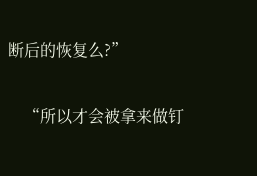断后的恢复么?”

    “所以才会被拿来做钉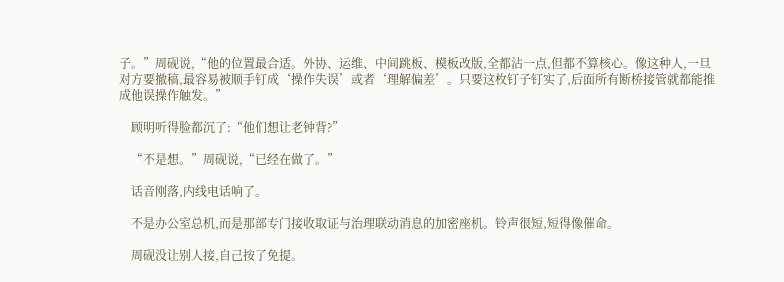子。”周砚说,“他的位置最合适。外协、运维、中间跳板、模板改版,全都沾一点,但都不算核心。像这种人,一旦对方要撤稿,最容易被顺手钉成‘操作失误’或者‘理解偏差’。只要这枚钉子钉实了,后面所有断桥接管就都能推成他误操作触发。”

    顾明听得脸都沉了:“他们想让老钟背?”

    “不是想。”周砚说,“已经在做了。”

    话音刚落,内线电话响了。

    不是办公室总机,而是那部专门接收取证与治理联动消息的加密座机。铃声很短,短得像催命。

    周砚没让别人接,自己按了免提。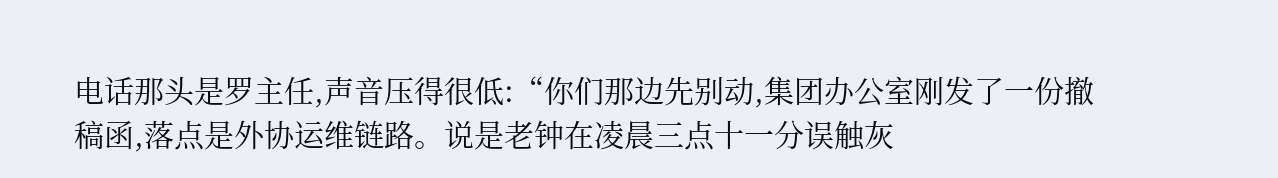电话那头是罗主任,声音压得很低:“你们那边先别动,集团办公室刚发了一份撤稿函,落点是外协运维链路。说是老钟在凌晨三点十一分误触灰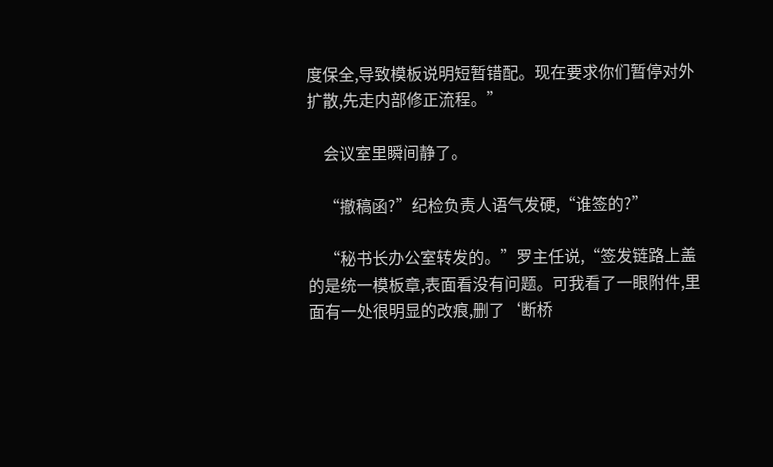度保全,导致模板说明短暂错配。现在要求你们暂停对外扩散,先走内部修正流程。”

    会议室里瞬间静了。

    “撤稿函?”纪检负责人语气发硬,“谁签的?”

    “秘书长办公室转发的。”罗主任说,“签发链路上盖的是统一模板章,表面看没有问题。可我看了一眼附件,里面有一处很明显的改痕,删了‘断桥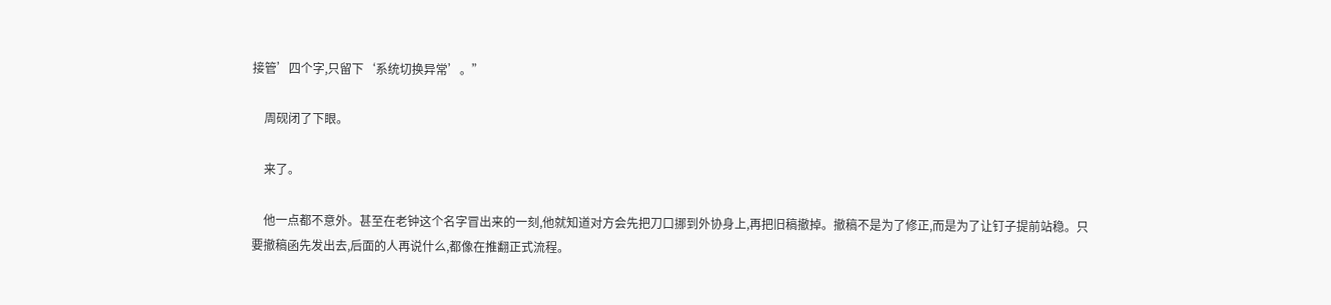接管’四个字,只留下‘系统切换异常’。”

    周砚闭了下眼。

    来了。

    他一点都不意外。甚至在老钟这个名字冒出来的一刻,他就知道对方会先把刀口挪到外协身上,再把旧稿撤掉。撤稿不是为了修正,而是为了让钉子提前站稳。只要撤稿函先发出去,后面的人再说什么,都像在推翻正式流程。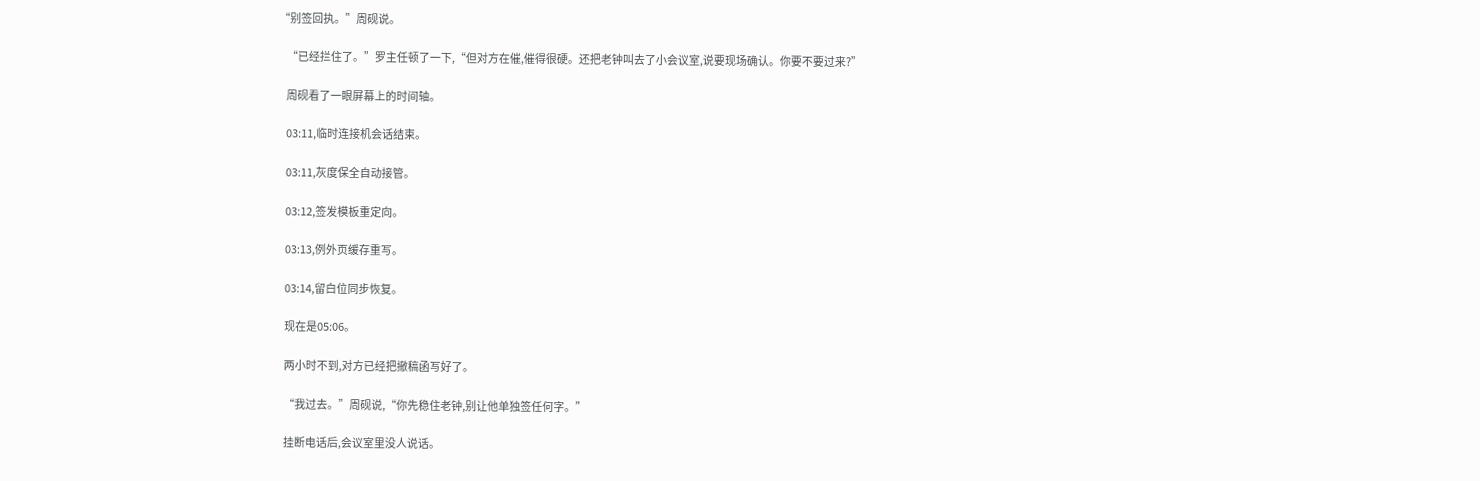“别签回执。”周砚说。

    “已经拦住了。”罗主任顿了一下,“但对方在催,催得很硬。还把老钟叫去了小会议室,说要现场确认。你要不要过来?”

    周砚看了一眼屏幕上的时间轴。

    03:11,临时连接机会话结束。

    03:11,灰度保全自动接管。

    03:12,签发模板重定向。

    03:13,例外页缓存重写。

    03:14,留白位同步恢复。

    现在是05:06。

    两小时不到,对方已经把撤稿函写好了。

    “我过去。”周砚说,“你先稳住老钟,别让他单独签任何字。”

    挂断电话后,会议室里没人说话。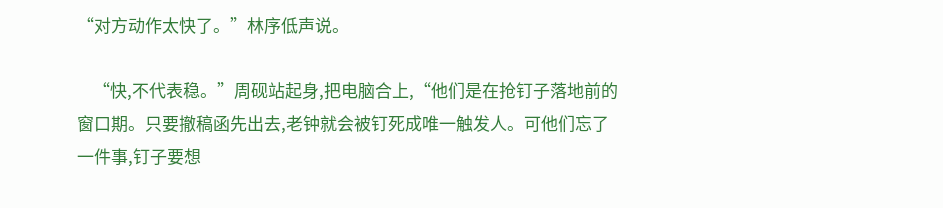“对方动作太快了。”林序低声说。

    “快,不代表稳。”周砚站起身,把电脑合上,“他们是在抢钉子落地前的窗口期。只要撤稿函先出去,老钟就会被钉死成唯一触发人。可他们忘了一件事,钉子要想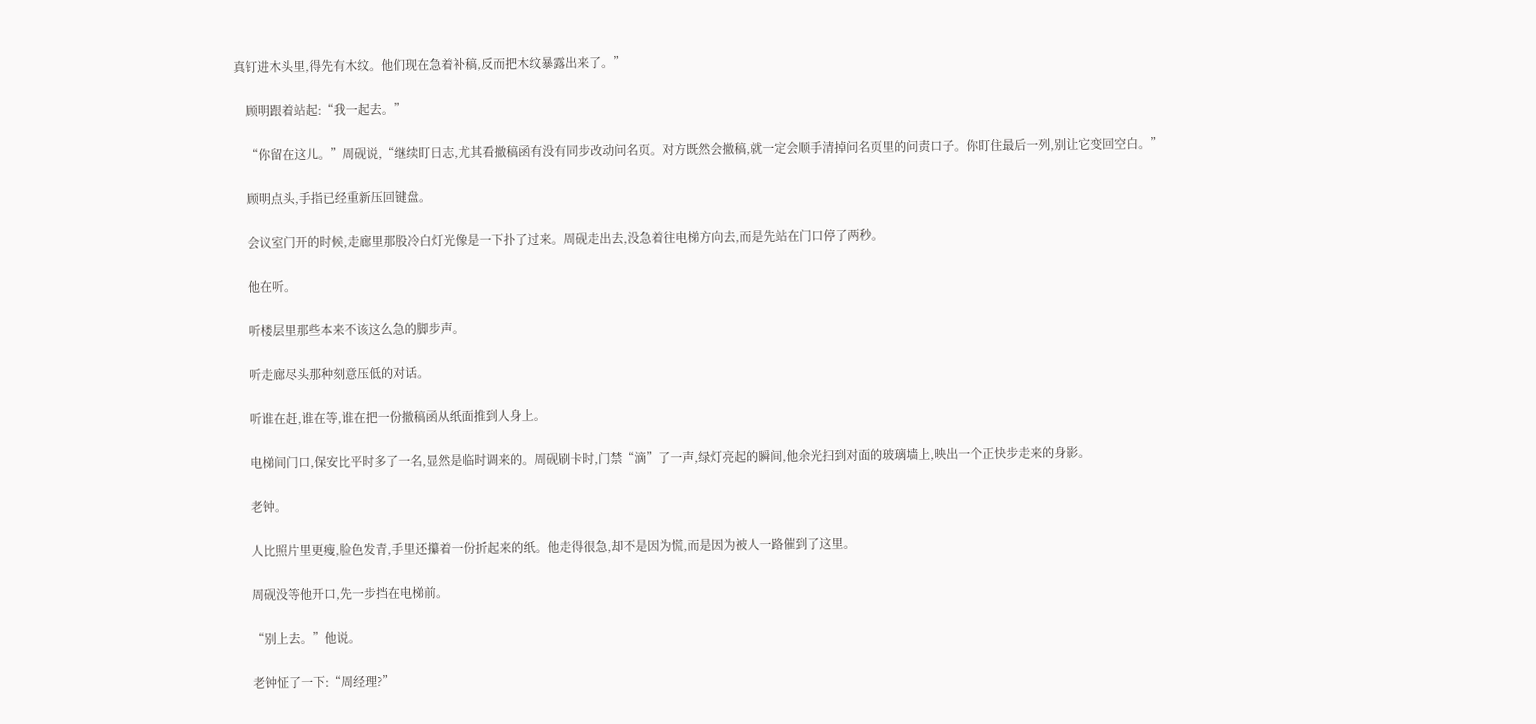真钉进木头里,得先有木纹。他们现在急着补稿,反而把木纹暴露出来了。”

    顾明跟着站起:“我一起去。”

    “你留在这儿。”周砚说,“继续盯日志,尤其看撤稿函有没有同步改动问名页。对方既然会撤稿,就一定会顺手清掉问名页里的问责口子。你盯住最后一列,别让它变回空白。”

    顾明点头,手指已经重新压回键盘。

    会议室门开的时候,走廊里那股冷白灯光像是一下扑了过来。周砚走出去,没急着往电梯方向去,而是先站在门口停了两秒。

    他在听。

    听楼层里那些本来不该这么急的脚步声。

    听走廊尽头那种刻意压低的对话。

    听谁在赶,谁在等,谁在把一份撤稿函从纸面推到人身上。

    电梯间门口,保安比平时多了一名,显然是临时调来的。周砚刷卡时,门禁“滴”了一声,绿灯亮起的瞬间,他余光扫到对面的玻璃墙上,映出一个正快步走来的身影。

    老钟。

    人比照片里更瘦,脸色发青,手里还攥着一份折起来的纸。他走得很急,却不是因为慌,而是因为被人一路催到了这里。

    周砚没等他开口,先一步挡在电梯前。

    “别上去。”他说。

    老钟怔了一下:“周经理?”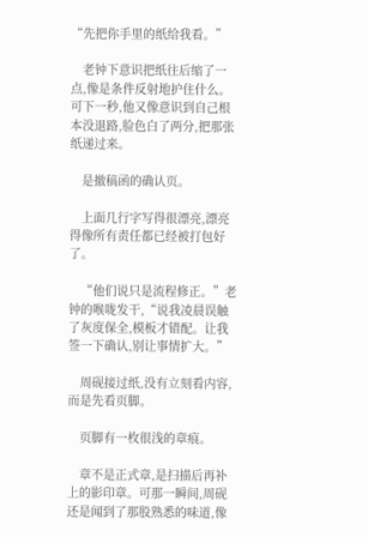“先把你手里的纸给我看。”

    老钟下意识把纸往后缩了一点,像是条件反射地护住什么。可下一秒,他又像意识到自己根本没退路,脸色白了两分,把那张纸递过来。

    是撤稿函的确认页。

    上面几行字写得很漂亮,漂亮得像所有责任都已经被打包好了。

    “他们说只是流程修正。”老钟的喉咙发干,“说我凌晨误触了灰度保全,模板才错配。让我签一下确认,别让事情扩大。”

    周砚接过纸,没有立刻看内容,而是先看页脚。

    页脚有一枚很浅的章痕。

    章不是正式章,是扫描后再补上的影印章。可那一瞬间,周砚还是闻到了那股熟悉的味道,像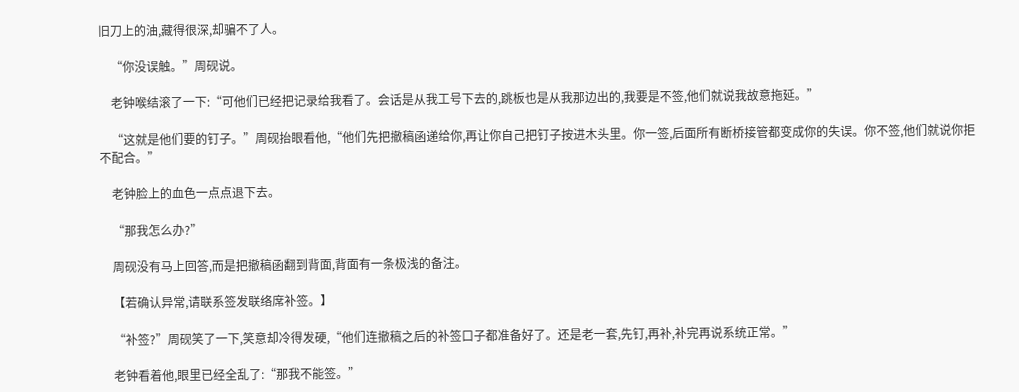旧刀上的油,藏得很深,却骗不了人。

    “你没误触。”周砚说。

    老钟喉结滚了一下:“可他们已经把记录给我看了。会话是从我工号下去的,跳板也是从我那边出的,我要是不签,他们就说我故意拖延。”

    “这就是他们要的钉子。”周砚抬眼看他,“他们先把撤稿函递给你,再让你自己把钉子按进木头里。你一签,后面所有断桥接管都变成你的失误。你不签,他们就说你拒不配合。”

    老钟脸上的血色一点点退下去。

    “那我怎么办?”

    周砚没有马上回答,而是把撤稿函翻到背面,背面有一条极浅的备注。

    【若确认异常,请联系签发联络席补签。】

    “补签?”周砚笑了一下,笑意却冷得发硬,“他们连撤稿之后的补签口子都准备好了。还是老一套,先钉,再补,补完再说系统正常。”

    老钟看着他,眼里已经全乱了:“那我不能签。”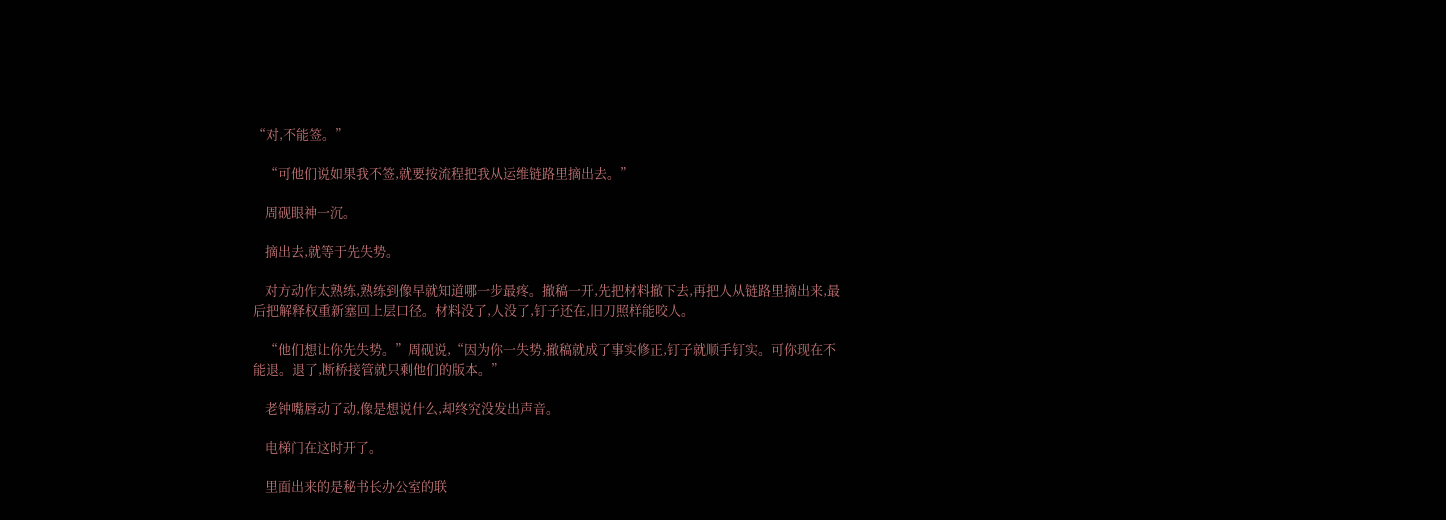“对,不能签。”

    “可他们说如果我不签,就要按流程把我从运维链路里摘出去。”

    周砚眼神一沉。

    摘出去,就等于先失势。

    对方动作太熟练,熟练到像早就知道哪一步最疼。撤稿一开,先把材料撤下去,再把人从链路里摘出来,最后把解释权重新塞回上层口径。材料没了,人没了,钉子还在,旧刀照样能咬人。

    “他们想让你先失势。”周砚说,“因为你一失势,撤稿就成了事实修正,钉子就顺手钉实。可你现在不能退。退了,断桥接管就只剩他们的版本。”

    老钟嘴唇动了动,像是想说什么,却终究没发出声音。

    电梯门在这时开了。

    里面出来的是秘书长办公室的联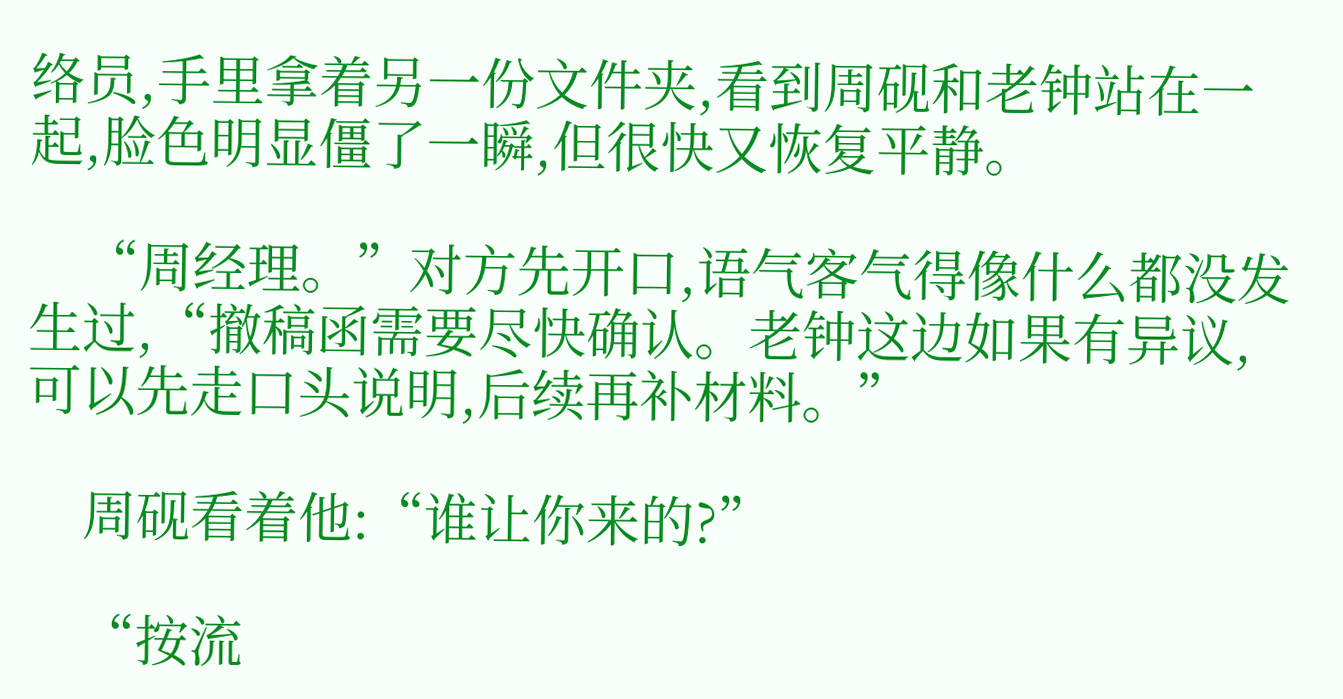络员,手里拿着另一份文件夹,看到周砚和老钟站在一起,脸色明显僵了一瞬,但很快又恢复平静。

    “周经理。”对方先开口,语气客气得像什么都没发生过,“撤稿函需要尽快确认。老钟这边如果有异议,可以先走口头说明,后续再补材料。”

    周砚看着他:“谁让你来的?”

    “按流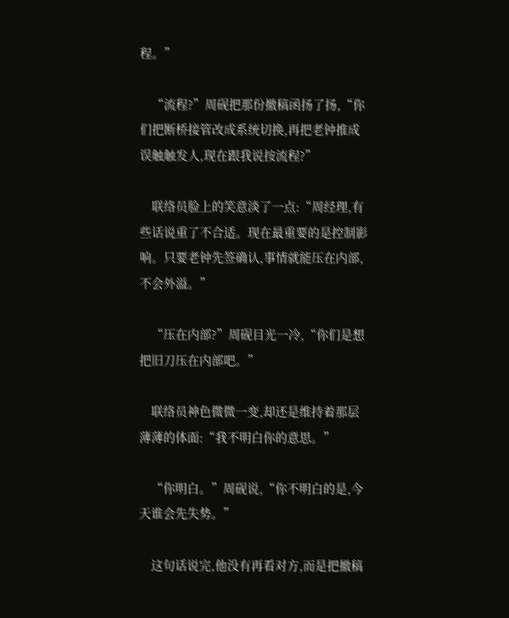程。”

    “流程?”周砚把那份撤稿函扬了扬,“你们把断桥接管改成系统切换,再把老钟推成误触触发人,现在跟我说按流程?”

    联络员脸上的笑意淡了一点:“周经理,有些话说重了不合适。现在最重要的是控制影响。只要老钟先签确认,事情就能压在内部,不会外溢。”

    “压在内部?”周砚目光一冷,“你们是想把旧刀压在内部吧。”

    联络员神色微微一变,却还是维持着那层薄薄的体面:“我不明白你的意思。”

    “你明白。”周砚说,“你不明白的是,今天谁会先失势。”

    这句话说完,他没有再看对方,而是把撤稿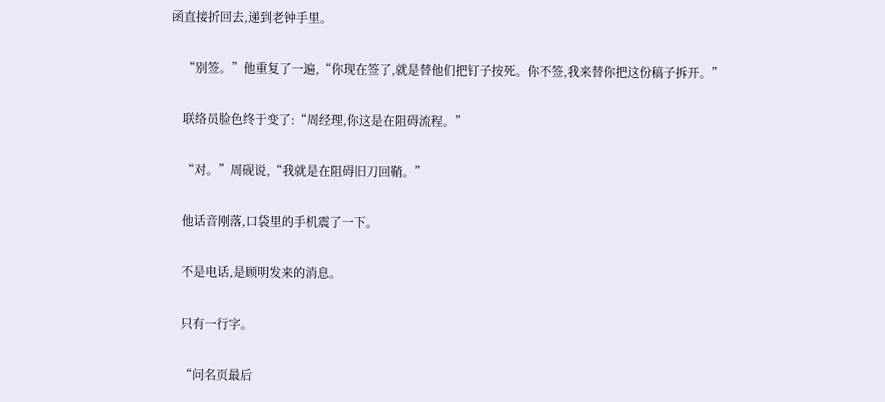函直接折回去,递到老钟手里。

    “别签。”他重复了一遍,“你现在签了,就是替他们把钉子按死。你不签,我来替你把这份稿子拆开。”

    联络员脸色终于变了:“周经理,你这是在阻碍流程。”

    “对。”周砚说,“我就是在阻碍旧刀回鞘。”

    他话音刚落,口袋里的手机震了一下。

    不是电话,是顾明发来的消息。

    只有一行字。

    “问名页最后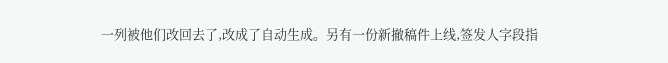一列被他们改回去了,改成了自动生成。另有一份新撤稿件上线,签发人字段指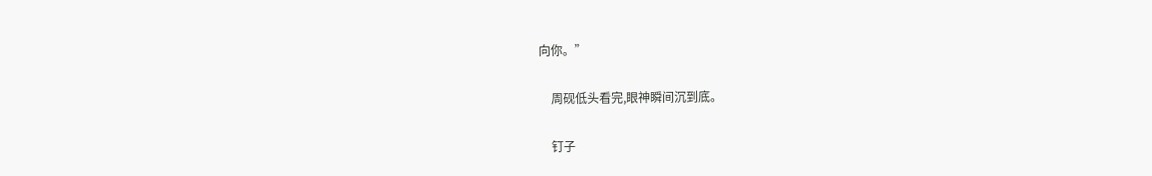向你。”

    周砚低头看完,眼神瞬间沉到底。

    钉子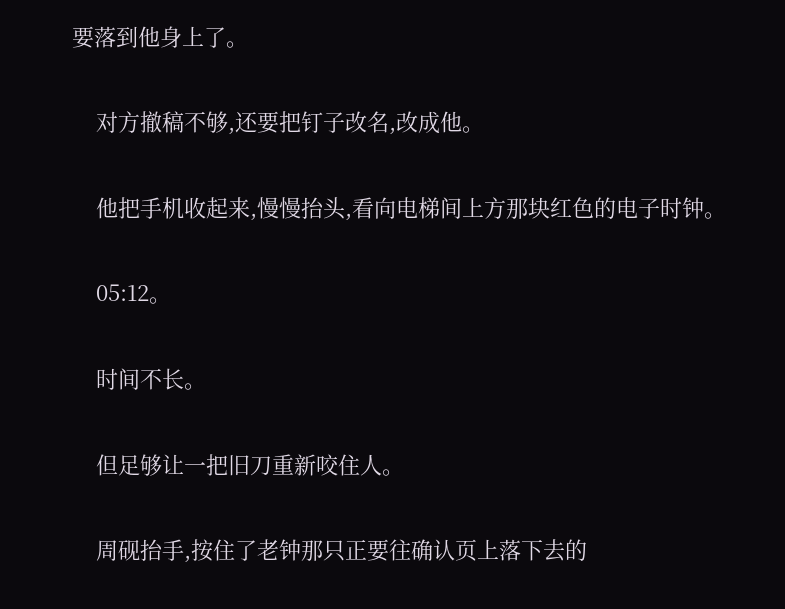要落到他身上了。

    对方撤稿不够,还要把钉子改名,改成他。

    他把手机收起来,慢慢抬头,看向电梯间上方那块红色的电子时钟。

    05:12。

    时间不长。

    但足够让一把旧刀重新咬住人。

    周砚抬手,按住了老钟那只正要往确认页上落下去的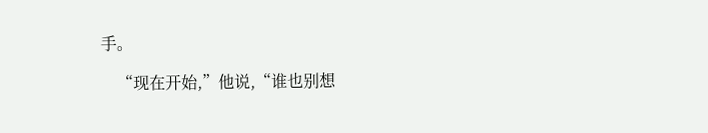手。

    “现在开始,”他说,“谁也别想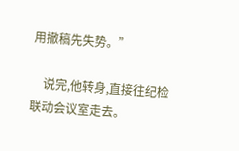用撤稿先失势。”

    说完,他转身,直接往纪检联动会议室走去。